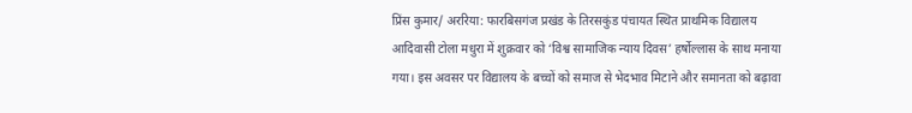प्रिंस कुमार/ अररिया: फारबिसगंज प्रखंड के तिरसकुंड पंचायत स्थित प्राथमिक विद्यालय आदिवासी टोला मधुरा में शुक्रवार को ‘विश्व सामाजिक न्याय दिवस’ हर्षोल्लास के साथ मनाया गया। इस अवसर पर विद्यालय के बच्चों को समाज से भेदभाव मिटाने और समानता को बढ़ावा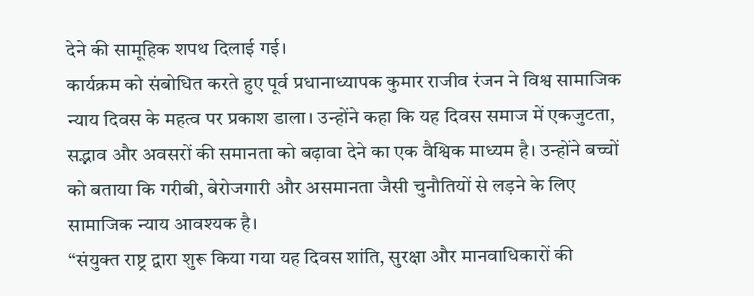देने की सामूहिक शपथ दिलाई गई।
कार्यक्रम को संबोधित करते हुए पूर्व प्रधानाध्यापक कुमार राजीव रंजन ने विश्व सामाजिक न्याय दिवस के महत्व पर प्रकाश डाला। उन्होंने कहा कि यह दिवस समाज में एकजुटता, सद्भाव और अवसरों की समानता को बढ़ावा देने का एक वैश्विक माध्यम है। उन्होंने बच्चों को बताया कि गरीबी, बेरोजगारी और असमानता जैसी चुनौतियों से लड़ने के लिए सामाजिक न्याय आवश्यक है।
“संयुक्त राष्ट्र द्वारा शुरू किया गया यह दिवस शांति, सुरक्षा और मानवाधिकारों की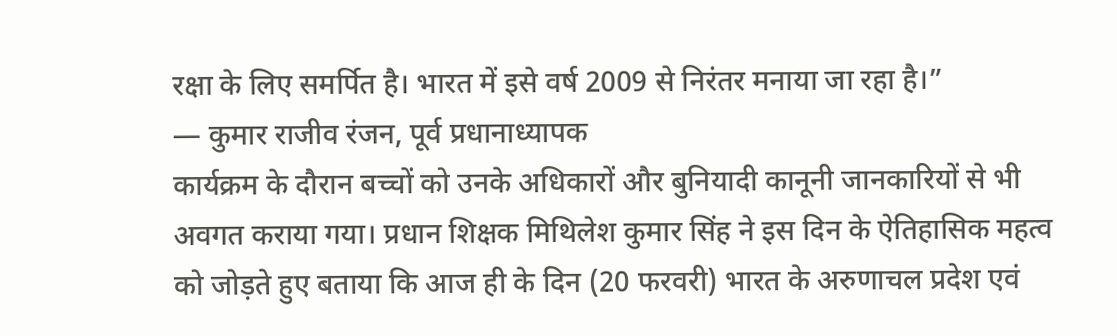रक्षा के लिए समर्पित है। भारत में इसे वर्ष 2009 से निरंतर मनाया जा रहा है।”
— कुमार राजीव रंजन, पूर्व प्रधानाध्यापक
कार्यक्रम के दौरान बच्चों को उनके अधिकारों और बुनियादी कानूनी जानकारियों से भी अवगत कराया गया। प्रधान शिक्षक मिथिलेश कुमार सिंह ने इस दिन के ऐतिहासिक महत्व को जोड़ते हुए बताया कि आज ही के दिन (20 फरवरी) भारत के अरुणाचल प्रदेश एवं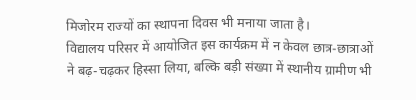मिजोरम राज्यों का स्थापना दिवस भी मनाया जाता है।
विद्यालय परिसर में आयोजित इस कार्यक्रम में न केवल छात्र-छात्राओं ने बढ़-चढ़कर हिस्सा लिया, बल्कि बड़ी संख्या में स्थानीय ग्रामीण भी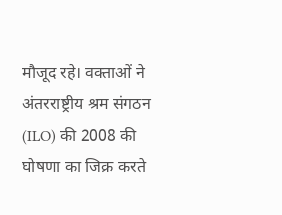मौजूद रहे। वक्ताओं ने अंतरराष्ट्रीय श्रम संगठन (ILO) की 2008 की घोषणा का जिक्र करते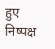हुए निष्पक्ष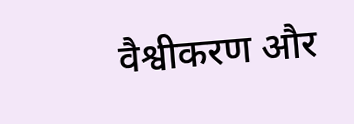वैश्वीकरण और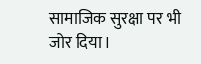सामाजिक सुरक्षा पर भी जोर दिया।